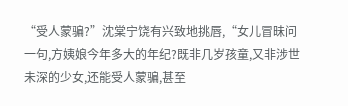“受人蒙骗?”沈棠宁饶有兴致地挑唇,“女儿冒昧问一句,方姨娘今年多大的年纪?既非几岁孩童,又非涉世未深的少女,还能受人蒙骗,甚至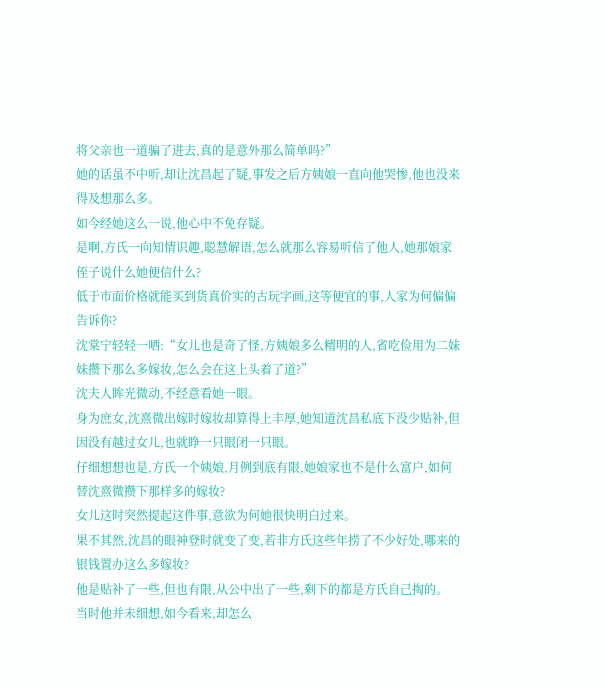将父亲也一道骗了进去,真的是意外那么简单吗?”
她的话虽不中听,却让沈昌起了疑,事发之后方姨娘一直向他哭惨,他也没来得及想那么多。
如今经她这么一说,他心中不免存疑。
是啊,方氏一向知情识趣,聪慧解语,怎么就那么容易听信了他人,她那娘家侄子说什么她便信什么?
低于市面价格就能买到货真价实的古玩字画,这等便宜的事,人家为何偏偏告诉你?
沈棠宁轻轻一哂:“女儿也是奇了怪,方姨娘多么精明的人,省吃俭用为二妹妹攒下那么多嫁妆,怎么会在这上头着了道?”
沈夫人眸光微动,不经意看她一眼。
身为庶女,沈熹微出嫁时嫁妆却算得上丰厚,她知道沈昌私底下没少贴补,但因没有越过女儿,也就睁一只眼闭一只眼。
仔细想想也是,方氏一个姨娘,月例到底有限,她娘家也不是什么富户,如何替沈熹微攒下那样多的嫁妆?
女儿这时突然提起这件事,意欲为何她很快明白过来。
果不其然,沈昌的眼神登时就变了变,若非方氏这些年捞了不少好处,哪来的银钱置办这么多嫁妆?
他是贴补了一些,但也有限,从公中出了一些,剩下的都是方氏自己掏的。
当时他并未细想,如今看来,却怎么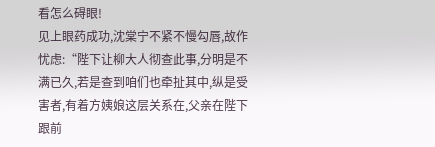看怎么碍眼!
见上眼药成功,沈棠宁不紧不慢勾唇,故作忧虑:“陛下让柳大人彻查此事,分明是不满已久,若是查到咱们也牵扯其中,纵是受害者,有着方姨娘这层关系在,父亲在陛下跟前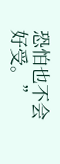恐怕也不会好受。”